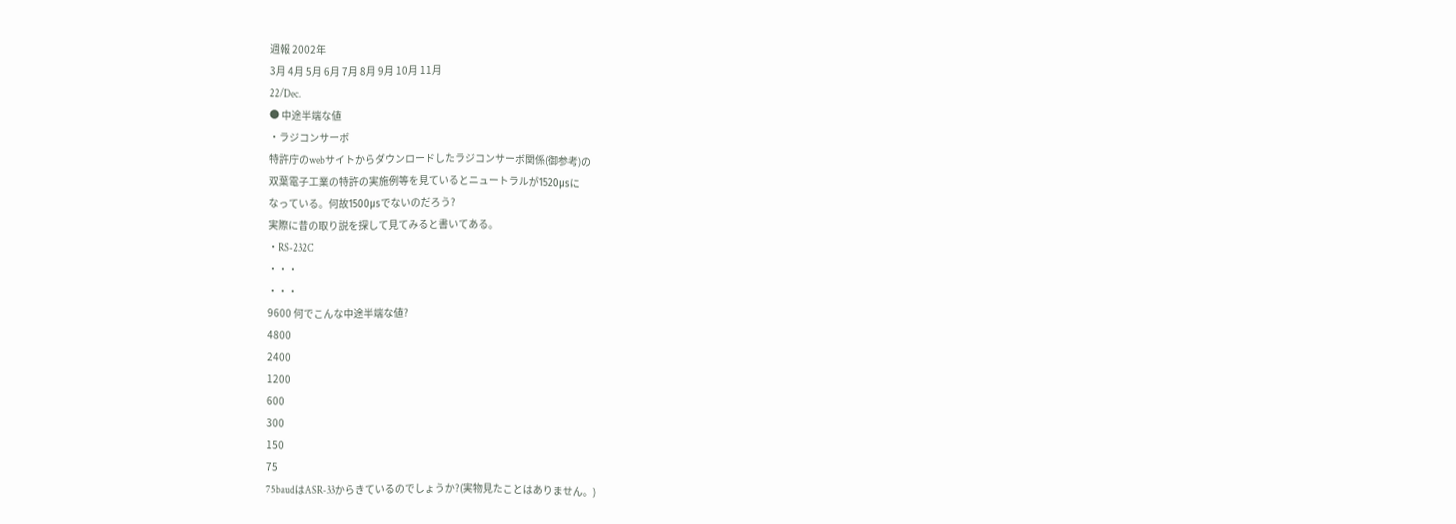週報 2002年
3月 4月 5月 6月 7月 8月 9月 10月 11月
22/Dec.
● 中途半端な値
・ラジコンサーボ
特許庁のwebサイトからダウンロードしたラジコンサーボ関係(御参考)の
双葉電子工業の特許の実施例等を見ているとニュートラルが1520μsに
なっている。何故1500μsでないのだろう?
実際に昔の取り説を探して見てみると書いてある。
・RS-232C
・・・
・・・
9600 何でこんな中途半端な値?
4800
2400
1200
600
300
150
75
75baudはASR-33からきているのでしょうか?(実物見たことはありません。)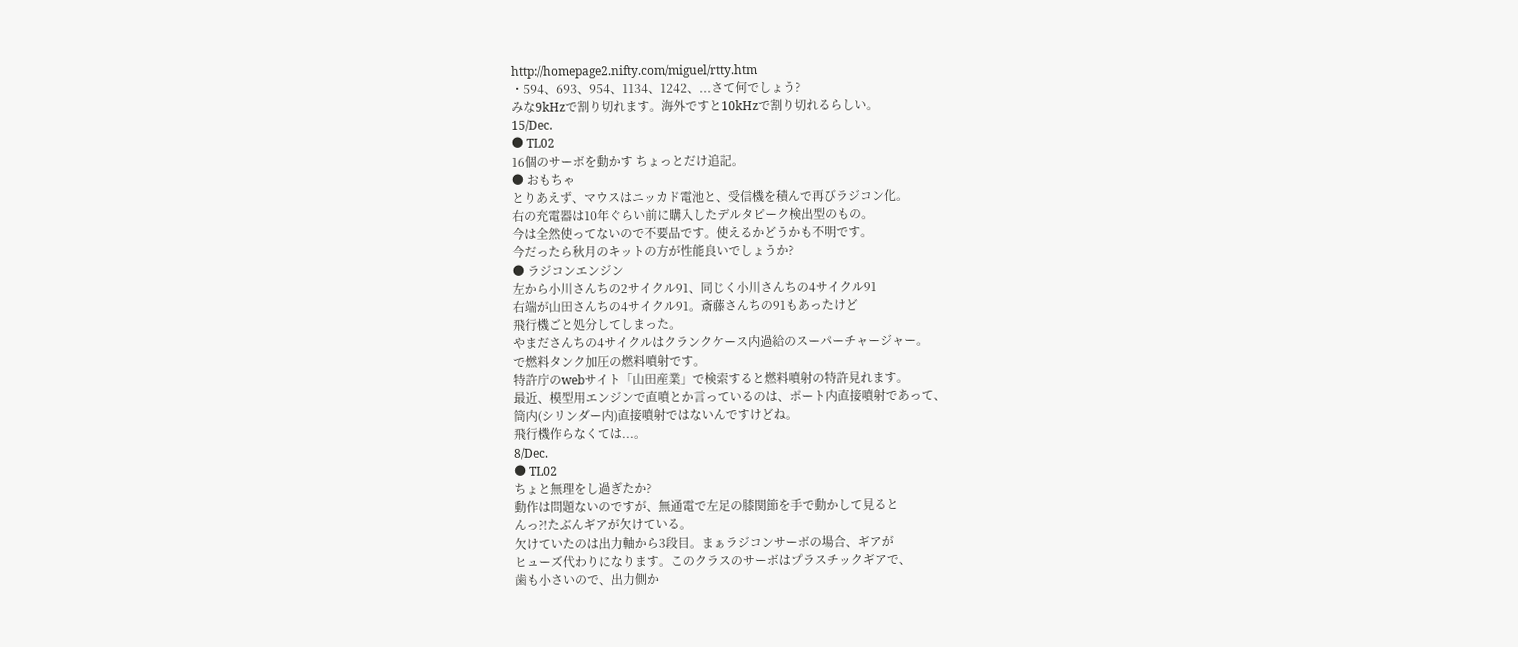http://homepage2.nifty.com/miguel/rtty.htm
・594、693、954、1134、1242、...さて何でしょう?
みな9kHzで割り切れます。海外ですと10kHzで割り切れるらしい。
15/Dec.
● TL02
16個のサーボを動かす ちょっとだけ追記。
● おもちゃ
とりあえず、マウスはニッカド電池と、受信機を積んで再びラジコン化。
右の充電器は10年ぐらい前に購入したデルタピーク検出型のもの。
今は全然使ってないので不要品です。使えるかどうかも不明です。
今だったら秋月のキットの方が性能良いでしょうか?
● ラジコンエンジン
左から小川さんちの2サイクル91、同じく小川さんちの4サイクル91
右端が山田さんちの4サイクル91。斎藤さんちの91もあったけど
飛行機ごと処分してしまった。
やまださんちの4サイクルはクランクケース内過給のスーパーチャージャー。
で燃料タンク加圧の燃料噴射です。
特許庁のwebサイト「山田産業」で検索すると燃料噴射の特許見れます。
最近、模型用エンジンで直噴とか言っているのは、ポート内直接噴射であって、
筒内(シリンダー内)直接噴射ではないんですけどね。
飛行機作らなくては...。
8/Dec.
● TL02
ちょと無理をし過ぎたか?
動作は問題ないのですが、無通電で左足の膝関節を手で動かして見ると
んっ?!たぶんギアが欠けている。
欠けていたのは出力軸から3段目。まぁラジコンサーボの場合、ギアが
ヒューズ代わりになります。このクラスのサーボはプラスチックギアで、
歯も小さいので、出力側か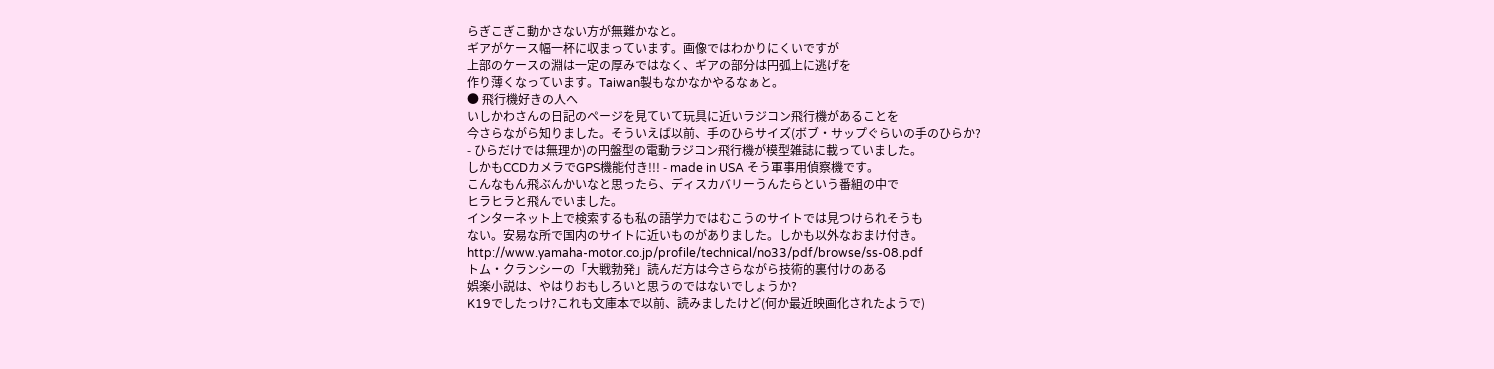らぎこぎこ動かさない方が無難かなと。
ギアがケース幅一杯に収まっています。画像ではわかりにくいですが
上部のケースの淵は一定の厚みではなく、ギアの部分は円弧上に逃げを
作り薄くなっています。Taiwan製もなかなかやるなぁと。
● 飛行機好きの人へ
いしかわさんの日記のページを見ていて玩具に近いラジコン飛行機があることを
今さらながら知りました。そういえば以前、手のひらサイズ(ボブ・サップぐらいの手のひらか?
- ひらだけでは無理か)の円盤型の電動ラジコン飛行機が模型雑誌に載っていました。
しかもCCDカメラでGPS機能付き!!! - made in USA そう軍事用偵察機です。
こんなもん飛ぶんかいなと思ったら、ディスカバリーうんたらという番組の中で
ヒラヒラと飛んでいました。
インターネット上で検索するも私の語学力ではむこうのサイトでは見つけられそうも
ない。安易な所で国内のサイトに近いものがありました。しかも以外なおまけ付き。
http://www.yamaha-motor.co.jp/profile/technical/no33/pdf/browse/ss-08.pdf
トム・クランシーの「大戦勃発」読んだ方は今さらながら技術的裏付けのある
娯楽小説は、やはりおもしろいと思うのではないでしょうか?
K19でしたっけ?これも文庫本で以前、読みましたけど(何か最近映画化されたようで)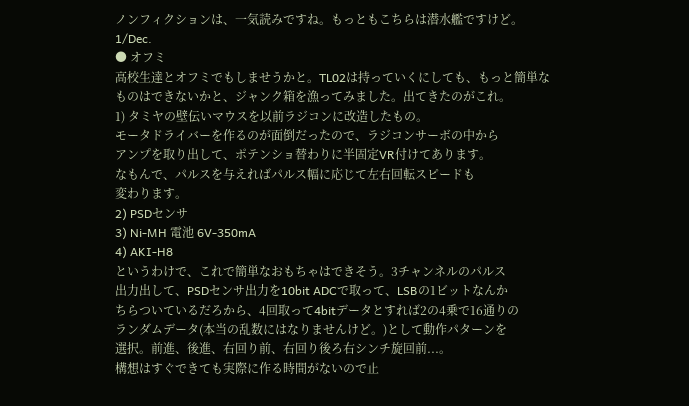ノンフィクションは、一気読みですね。もっともこちらは潜水艦ですけど。
1/Dec.
● オフミ
高校生達とオフミでもしませうかと。TL02は持っていくにしても、もっと簡単な
ものはできないかと、ジャンク箱を漁ってみました。出てきたのがこれ。
1) タミヤの壁伝いマウスを以前ラジコンに改造したもの。
モータドライバーを作るのが面倒だったので、ラジコンサーボの中から
アンプを取り出して、ポテンショ替わりに半固定VR付けてあります。
なもんで、パルスを与えればパルス幅に応じて左右回転スピードも
変わります。
2) PSDセンサ
3) Ni-MH 電池 6V-350mA
4) AKI-H8
というわけで、これで簡単なおもちゃはできそう。3チャンネルのパルス
出力出して、PSDセンサ出力を10bit ADCで取って、LSBの1ビットなんか
ちらついているだろから、4回取って4bitデータとすれば2の4乗で16通りの
ランダムデータ(本当の乱数にはなりませんけど。)として動作パターンを
選択。前進、後進、右回り前、右回り後ろ右シンチ旋回前...。
構想はすぐできても実際に作る時間がないので止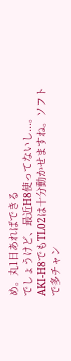め。丸1日あればできる
でしょうけど、最近H8使ってないし...。
AKI-H8でもTL02は十分動かせますね。ソフトで多チャン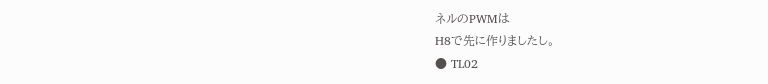ネルのPWMは
H8で先に作りましたし。
● TL02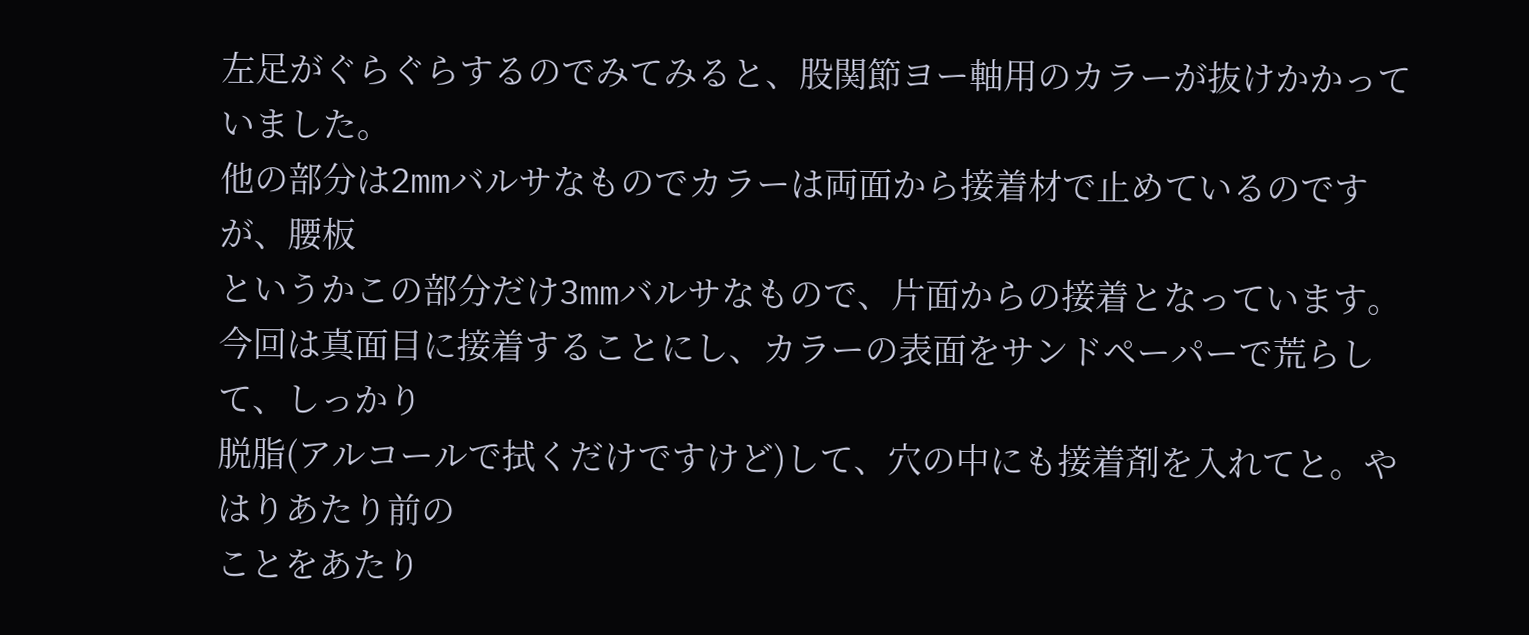左足がぐらぐらするのでみてみると、股関節ヨー軸用のカラーが抜けかかっていました。
他の部分は2mmバルサなものでカラーは両面から接着材で止めているのですが、腰板
というかこの部分だけ3mmバルサなもので、片面からの接着となっています。
今回は真面目に接着することにし、カラーの表面をサンドペーパーで荒らして、しっかり
脱脂(アルコールで拭くだけですけど)して、穴の中にも接着剤を入れてと。やはりあたり前の
ことをあたり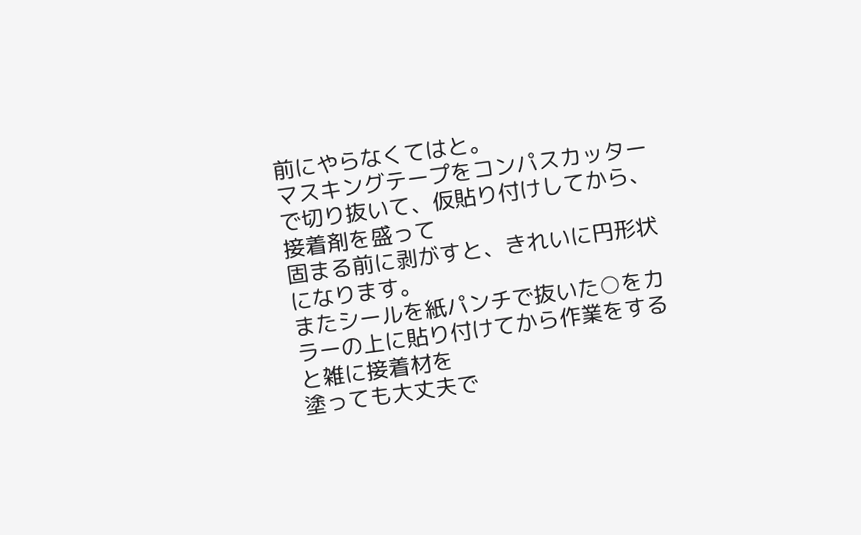前にやらなくてはと。
マスキングテープをコンパスカッターで切り抜いて、仮貼り付けしてから、接着剤を盛って
固まる前に剥がすと、きれいに円形状になります。
またシールを紙パンチで抜いた○をカラーの上に貼り付けてから作業をすると雑に接着材を
塗っても大丈夫で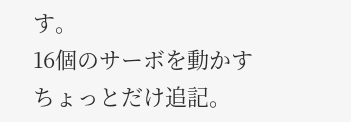す。
16個のサーボを動かす ちょっとだけ追記。